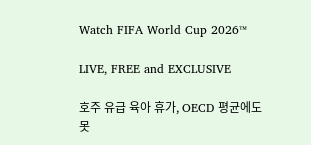Watch FIFA World Cup 2026™

LIVE, FREE and EXCLUSIVE

호주 유급 육아 휴가, OECD 평균에도 못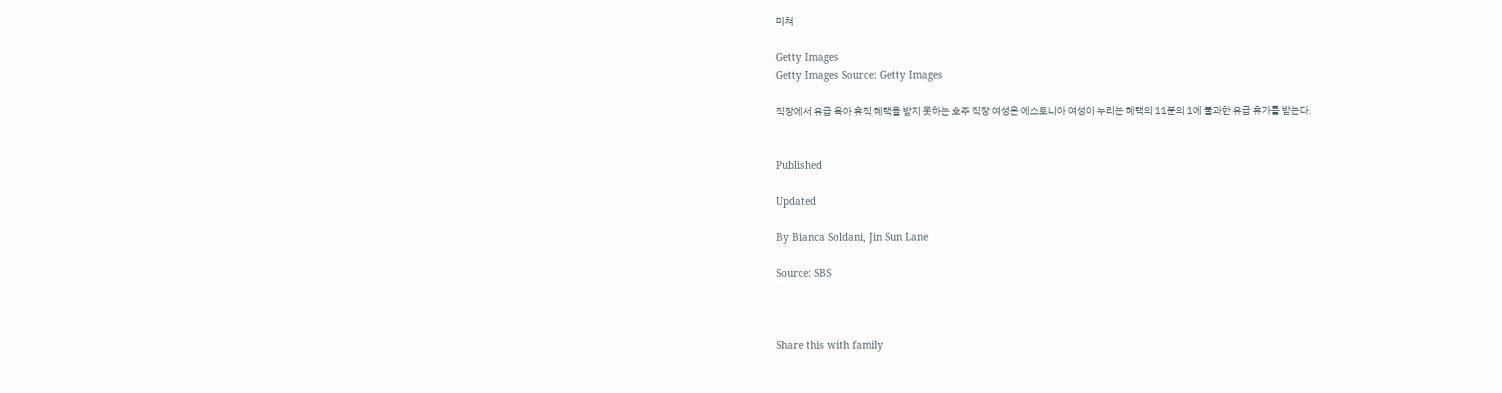미쳐

Getty Images
Getty Images Source: Getty Images

직장에서 유급 육아 휴직 혜택을 받지 못하는 호주 직장 여성은 에스토니아 여성이 누리는 혜택의 11분의 1에 불과한 유급 휴가를 받는다.


Published

Updated

By Bianca Soldani, Jin Sun Lane

Source: SBS



Share this with family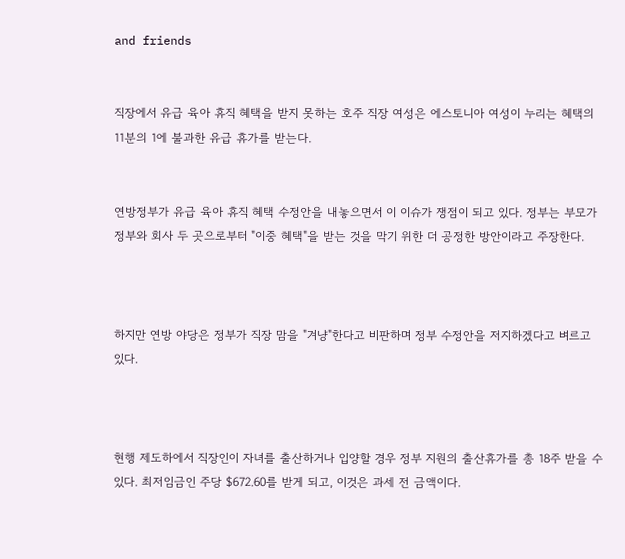and friends


직장에서 유급 육아 휴직 혜택을 받지 못하는 호주 직장 여성은 에스토니아 여성이 누리는 혜택의 11분의 1에 불과한 유급 휴가를 받는다.


연방정부가 유급 육아 휴직 혜택 수정안을 내놓으면서 이 이슈가 쟁점이 되고 있다. 정부는 부모가 정부와 회사 두 곳으로부터 "이중 혜택"을 받는 것을 막기 위한 더 공정한 방안이라고 주장한다.



하지만 연방 야당은 정부가 직장 맘을 "겨냥"한다고 비판하며 정부 수정안을 저지하겠다고 벼르고 있다.



현행 제도하에서 직장인이 자녀를 출산하거나 입양할 경우 정부 지원의 출산휴가를 총 18주 받을 수 있다. 최저임금인 주당 $672.60를 받게 되고, 이것은 과세 전 금액이다.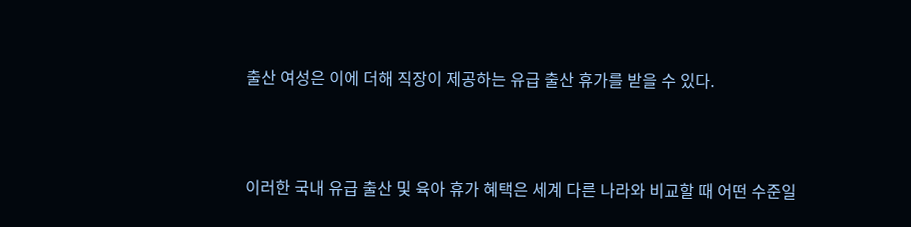출산 여성은 이에 더해 직장이 제공하는 유급 출산 휴가를 받을 수 있다.



이러한 국내 유급 출산 및 육아 휴가 혜택은 세계 다른 나라와 비교할 때 어떤 수준일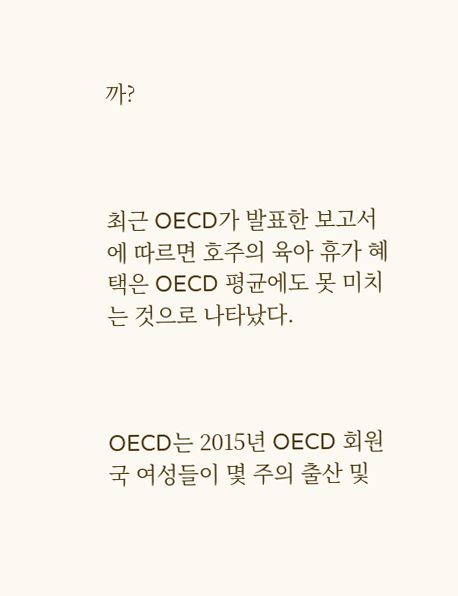까?



최근 OECD가 발표한 보고서에 따르면 호주의 육아 휴가 혜택은 OECD 평균에도 못 미치는 것으로 나타났다.



OECD는 2015년 OECD 회원국 여성들이 몇 주의 출산 및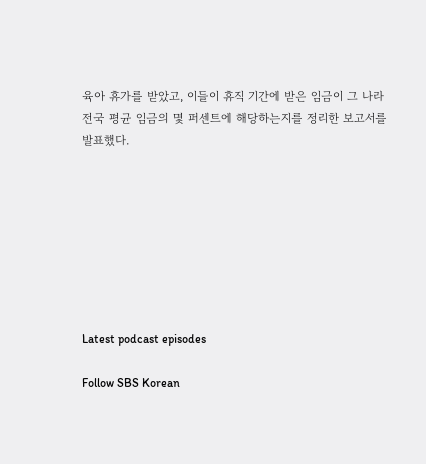육아 휴가를 받았고, 이들이 휴직 기간에 받은 임금이 그 나라 전국 평균 임금의 몇 퍼센트에 해당하는지를 정리한 보고서를 발표했다.








Latest podcast episodes

Follow SBS Korean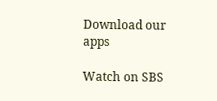Download our apps

Watch on SBS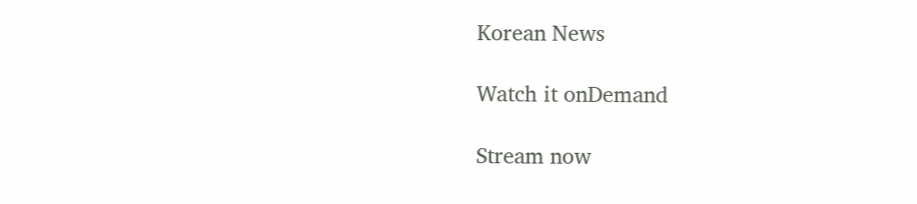Korean News

Watch it onDemand

Stream now